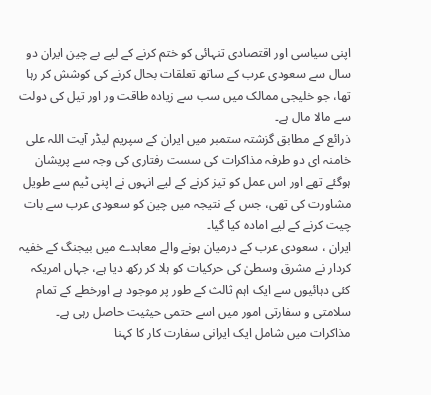اپنی سیاسی اور اقتصادی تنہائی کو ختم کرنے کے لیے بے چین ایران دو سال سے سعودی عرب کے ساتھ تعلقات بحال کرنے کی کوشش کر رہا تھا، جو خلیجی ممالک میں سب سے زیادہ طاقت ور اور تیل کی دولت سے مالا مال ہے۔
ذرائع کے مطابق گزشتہ ستمبر میں ایران کے سپریم لیڈر آیت اللہ علی خامنہ ای دو طرفہ مذاکرات کی سست رفتاری کی وجہ سے پریشان ہوگئے تھے اور اس عمل کو تیز کرنے کے لیے انہوں نے اپنی ٹیم سے طویل مشاورت کی تھی، جس کے نتیجہ میں چین کو سعودی عرب سے بات چیت کرنے کے لیے امادہ کیا گیا۔
ایران ، سعودی عرب کے درمیان ہونے والے معاہدے میں بیجنگ کے خفیہ کردار نے مشرق وسطیٰ کی حرکیات کو ہلا کر رکھ دیا ہے، جہاں امریکہ کئی دہائیوں سے ایک اہم ثالث کے طور پر موجود ہے اورخطے کے تمام سلامتی و سفارتی امور میں اسے حتمی حیثیت حاصل رہی ہے۔
مذاکرات میں شامل ایک ایرانی سفارت کار کا کہنا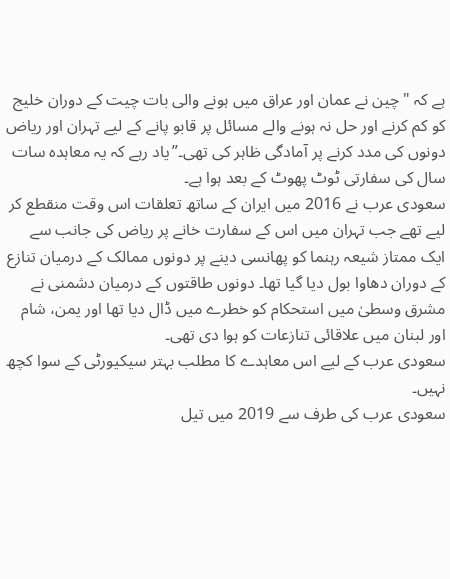ہے کہ "چین نے عمان اور عراق میں ہونے والی بات چیت کے دوران خلیج کو کم کرنے اور حل نہ ہونے والے مسائل پر قابو پانے کے لیے تہران اور ریاض دونوں کی مدد کرنے پر آمادگی ظاہر کی تھی۔”یاد رہے کہ یہ معاہدہ سات سال کی سفارتی ٹوٹ پھوٹ کے بعد ہوا ہے۔
سعودی عرب نے 2016 میں ایران کے ساتھ تعلقات اس وقت منقطع کر لیے تھے جب تہران میں اس کے سفارت خانے پر ریاض کی جانب سے ایک ممتاز شیعہ رہنما کو پھانسی دینے پر دونوں ممالک کے درمیان تنازع کے دوران دھاوا بول دیا گیا تھا۔ دونوں طاقتوں کے درمیان دشمنی نے مشرق وسطیٰ میں استحکام کو خطرے میں ڈال دیا تھا اور یمن، شام اور لبنان میں علاقائی تنازعات کو ہوا دی تھی۔
سعودی عرب کے لیے اس معاہدے کا مطلب بہتر سیکیورٹی کے سوا کچھ نہیں۔
سعودی عرب کی طرف سے 2019 میں تیل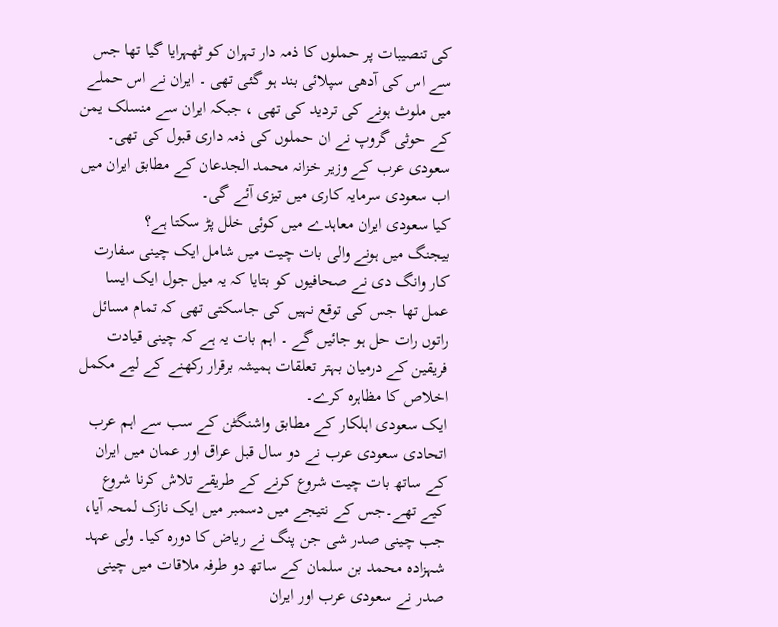کی تنصیبات پر حملوں کا ذمہ دار تہران کو ٹھہرایا گیا تھا جس سے اس کی آدھی سپلائی بند ہو گئی تھی ۔ ایران نے اس حملے میں ملوث ہونے کی تردید کی تھی ، جبکہ ایران سے منسلک یمن کے حوثی گروپ نے ان حملوں کی ذمہ داری قبول کی تھی۔
سعودی عرب کے وزیر خزانہ محمد الجدعان کے مطابق ایران میں اب سعودی سرمایہ کاری میں تیزی آئے گی۔
کیا سعودی ایران معاہدے میں کوئی خلل پڑ سکتا ہے؟
بیجنگ میں ہونے والی بات چیت میں شامل ایک چینی سفارت کار وانگ دی نے صحافیوں کو بتایا کہ یہ میل جول ایک ایسا عمل تھا جس کی توقع نہیں کی جاسکتی تھی کہ تمام مسائل راتوں رات حل ہو جائیں گے ۔ اہم بات یہ ہے کہ چینی قیادت فریقین کے درمیان بہتر تعلقات ہمیشہ برقرار رکھنے کے لیے مکمل اخلاص کا مظاہرہ کرے۔
ایک سعودی اہلکار کے مطابق واشنگٹن کے سب سے اہم عرب اتحادی سعودی عرب نے دو سال قبل عراق اور عمان میں ایران کے ساتھ بات چیت شروع کرنے کے طریقے تلاش کرنا شروع کیے تھے۔جس کے نتیجے میں دسمبر میں ایک نازک لمحہ آیا، جب چینی صدر شی جن پنگ نے ریاض کا دورہ کیا۔ ولی عہد شہزادہ محمد بن سلمان کے ساتھ دو طرفہ ملاقات میں چینی صدر نے سعودی عرب اور ایران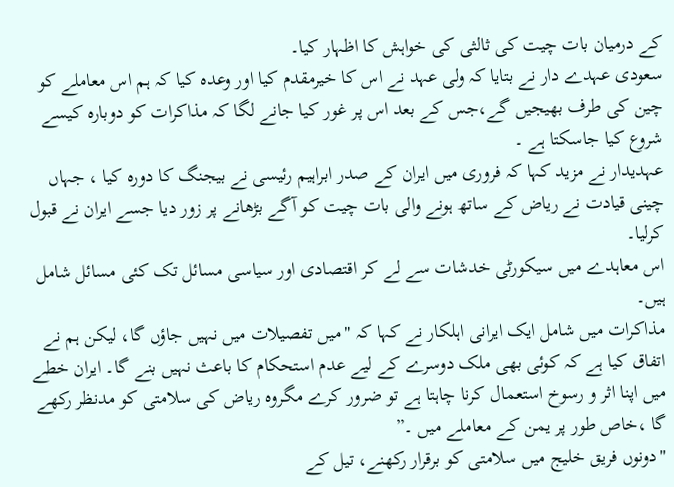کے درمیان بات چیت کی ثالثی کی خواہش کا اظہار کیا۔
سعودی عہدے دار نے بتایا کہ ولی عہد نے اس کا خیرمقدم کیا اور وعدہ کیا کہ ہم اس معاملے کو چین کی طرف بھیجیں گے،جس کے بعد اس پر غور کیا جانے لگا کہ مذاکرات کو دوبارہ کیسے شروع کیا جاسکتا ہے ۔
عہدیدار نے مزید کہا کہ فروری میں ایران کے صدر ابراہیم رئیسی نے بیجنگ کا دورہ کیا ، جہاں چینی قیادت نے ریاض کے ساتھ ہونے والی بات چیت کو آگے بڑھانے پر زور دیا جسے ایران نے قبول کرلیا۔
اس معاہدے میں سیکورٹی خدشات سے لے کر اقتصادی اور سیاسی مسائل تک کئی مسائل شامل ہیں۔
مذاکرات میں شامل ایک ایرانی اہلکار نے کہا کہ "میں تفصیلات میں نہیں جاؤں گا، لیکن ہم نے اتفاق کیا ہے کہ کوئی بھی ملک دوسرے کے لیے عدم استحکام کا باعث نہیں بنے گا۔ ایران خطے میں اپنا اثر و رسوخ استعمال کرنا چاہتا ہے تو ضرور کرے مگروہ ریاض کی سلامتی کو مدنظر رکھے گا ،خاص طور پر یمن کے معاملے میں ۔”
"دونوں فریق خلیج میں سلامتی کو برقرار رکھنے، تیل کے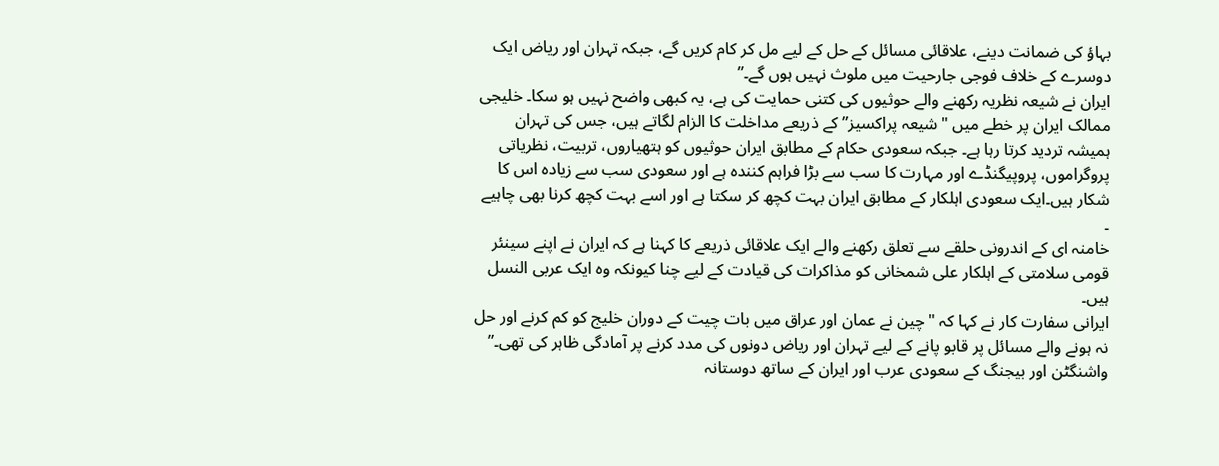بہاؤ کی ضمانت دینے، علاقائی مسائل کے حل کے لیے مل کر کام کریں گے، جبکہ تہران اور ریاض ایک دوسرے کے خلاف فوجی جارحیت میں ملوث نہیں ہوں گے۔”
ایران نے شیعہ نظریہ رکھنے والے حوثیوں کی کتنی حمایت کی ہے، یہ کبھی واضح نہیں ہو سکا۔ خلیجی ممالک ایران پر خطے میں "شیعہ پراکسیز” کے ذریعے مداخلت کا الزام لگاتے ہیں، جس کی تہران ہمیشہ تردید کرتا رہا ہے۔ جبکہ سعودی حکام کے مطابق ایران حوثیوں کو ہتھیاروں، تربیت، نظریاتی پروگراموں، پروپیگنڈے اور مہارت کا سب سے بڑا فراہم کنندہ ہے اور سعودی سب سے زیادہ اس کا شکار ہیں۔ایک سعودی اہلکار کے مطابق ایران بہت کچھ کر سکتا ہے اور اسے بہت کچھ کرنا بھی چاہیے ۔
خامنہ ای کے اندرونی حلقے سے تعلق رکھنے والے ایک علاقائی ذریعے کا کہنا ہے کہ ایران نے اپنے سینئر قومی سلامتی کے اہلکار علی شمخانی کو مذاکرات کی قیادت کے لیے چنا کیونکہ وہ ایک عربی النسل ہیں۔
ایرانی سفارت کار نے کہا کہ "چین نے عمان اور عراق میں بات چیت کے دوران خلیج کو کم کرنے اور حل نہ ہونے والے مسائل پر قابو پانے کے لیے تہران اور ریاض دونوں کی مدد کرنے پر آمادگی ظاہر کی تھی۔”
واشنگٹن اور بیجنگ کے سعودی عرب اور ایران کے ساتھ دوستانہ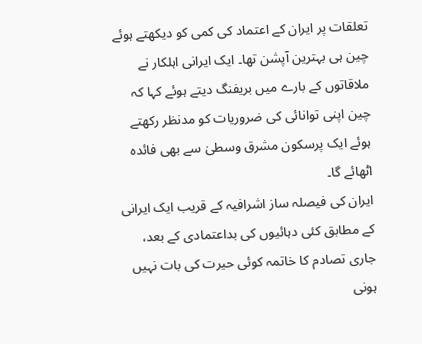تعلقات پر ایران کے اعتماد کی کمی کو دیکھتے ہوئے چین ہی بہترین آپشن تھا۔ ایک ایرانی اہلکار نے ملاقاتوں کے بارے میں بریفنگ دیتے ہوئے کہا کہ چین اپنی توانائی کی ضروریات کو مدنظر رکھتے ہوئے ایک پرسکون مشرق وسطیٰ سے بھی فائدہ اٹھائے گا۔
ایران کی فیصلہ ساز اشرافیہ کے قریب ایک ایرانی کے مطابق کئی دہائیوں کی بداعتمادی کے بعد، جاری تصادم کا خاتمہ کوئی حیرت کی بات نہیں ہونی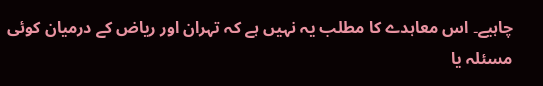چاہیے۔ اس معاہدے کا مطلب یہ نہیں ہے کہ تہران اور ریاض کے درمیان کوئی مسئلہ یا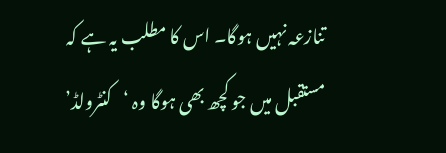تنازعہ نہیں ہوگا۔ اس کا مطلب یہ ہے کہ مستقبل میں جو کچھ بھی ہوگا وہ ‘کنٹرولڈ’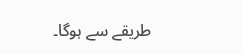طریقے سے ہوگا۔